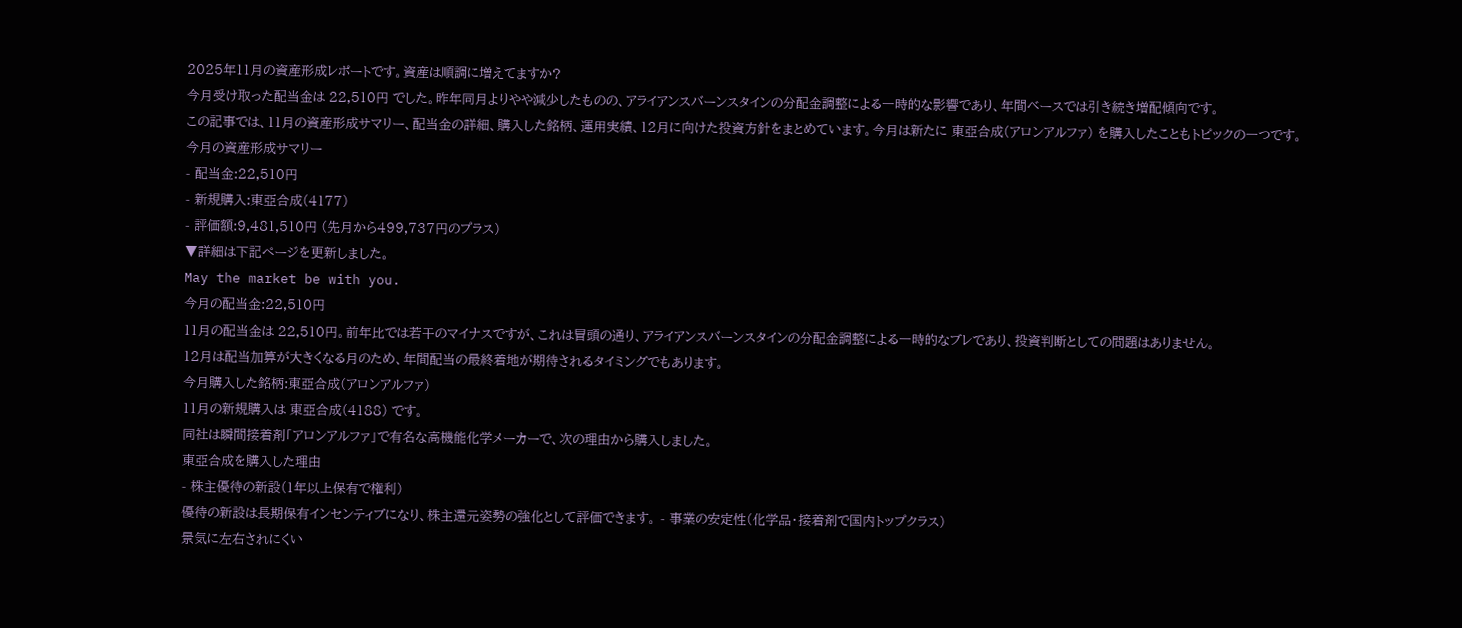2025年11月の資産形成レポートです。資産は順調に増えてますか?
今月受け取った配当金は 22,510円 でした。昨年同月よりやや減少したものの、アライアンスバーンスタインの分配金調整による一時的な影響であり、年間ベースでは引き続き増配傾向です。
この記事では、11月の資産形成サマリー、配当金の詳細、購入した銘柄、運用実績、12月に向けた投資方針をまとめています。今月は新たに 東亞合成(アロンアルファ) を購入したこともトピックの一つです。
今月の資産形成サマリー
- 配当金:22,510円
- 新規購入:東亞合成(4177)
- 評価額:9,481,510円 (先月から499,737円のプラス)
▼詳細は下記ページを更新しました。
May the market be with you.
今月の配当金:22,510円
11月の配当金は 22,510円。前年比では若干のマイナスですが、これは冒頭の通り、アライアンスバーンスタインの分配金調整による一時的なブレであり、投資判断としての問題はありません。
12月は配当加算が大きくなる月のため、年間配当の最終着地が期待されるタイミングでもあります。
今月購入した銘柄:東亞合成(アロンアルファ)
11月の新規購入は 東亞合成(4188) です。
同社は瞬間接着剤「アロンアルファ」で有名な高機能化学メーカーで、次の理由から購入しました。
東亞合成を購入した理由
- 株主優待の新設(1年以上保有で権利)
優待の新設は長期保有インセンティブになり、株主還元姿勢の強化として評価できます。 - 事業の安定性(化学品・接着剤で国内トップクラス)
景気に左右されにくい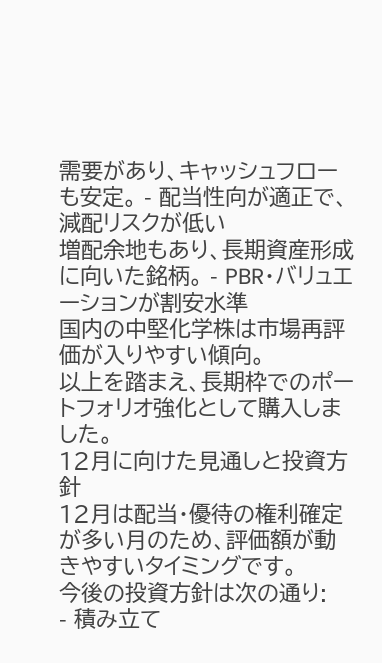需要があり、キャッシュフローも安定。 - 配当性向が適正で、減配リスクが低い
増配余地もあり、長期資産形成に向いた銘柄。 - PBR・バリュエーションが割安水準
国内の中堅化学株は市場再評価が入りやすい傾向。
以上を踏まえ、長期枠でのポートフォリオ強化として購入しました。
12月に向けた見通しと投資方針
12月は配当・優待の権利確定が多い月のため、評価額が動きやすいタイミングです。
今後の投資方針は次の通り:
- 積み立て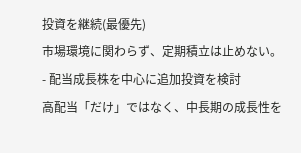投資を継続(最優先)
市場環境に関わらず、定期積立は止めない。 - 配当成長株を中心に追加投資を検討
高配当「だけ」ではなく、中長期の成長性を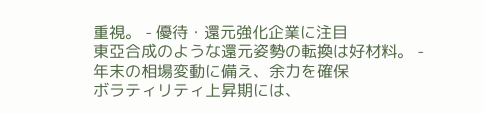重視。 - 優待・還元強化企業に注目
東亞合成のような還元姿勢の転換は好材料。 - 年末の相場変動に備え、余力を確保
ボラティリティ上昇期には、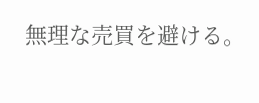無理な売買を避ける。